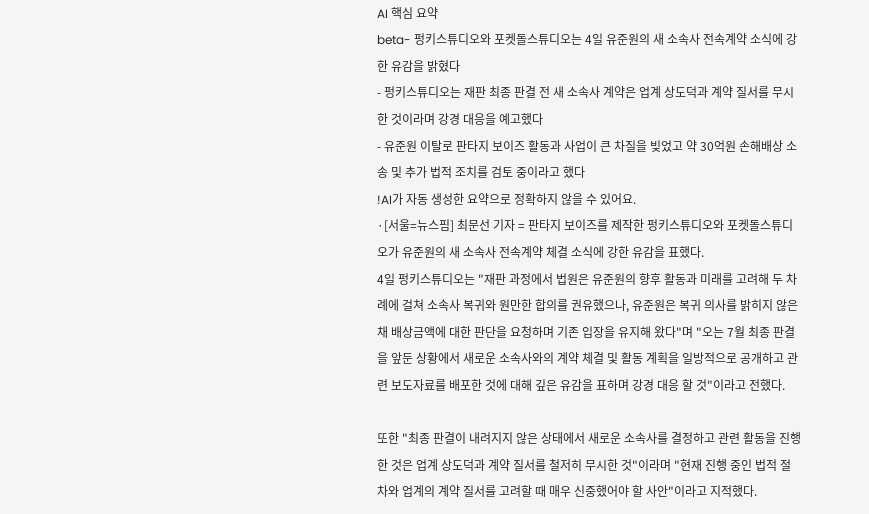AI 핵심 요약
beta- 펑키스튜디오와 포켓돌스튜디오는 4일 유준원의 새 소속사 전속계약 소식에 강한 유감을 밝혔다
- 펑키스튜디오는 재판 최종 판결 전 새 소속사 계약은 업계 상도덕과 계약 질서를 무시한 것이라며 강경 대응을 예고했다
- 유준원 이탈로 판타지 보이즈 활동과 사업이 큰 차질을 빚었고 약 30억원 손해배상 소송 및 추가 법적 조치를 검토 중이라고 했다
!AI가 자동 생성한 요약으로 정확하지 않을 수 있어요.
·[서울=뉴스핌] 최문선 기자 = 판타지 보이즈를 제작한 펑키스튜디오와 포켓돌스튜디오가 유준원의 새 소속사 전속계약 체결 소식에 강한 유감을 표했다.
4일 펑키스튜디오는 "재판 과정에서 법원은 유준원의 향후 활동과 미래를 고려해 두 차례에 걸쳐 소속사 복귀와 원만한 합의를 권유했으나, 유준원은 복귀 의사를 밝히지 않은 채 배상금액에 대한 판단을 요청하며 기존 입장을 유지해 왔다"며 "오는 7월 최종 판결을 앞둔 상황에서 새로운 소속사와의 계약 체결 및 활동 계획을 일방적으로 공개하고 관련 보도자료를 배포한 것에 대해 깊은 유감을 표하며 강경 대응 할 것"이라고 전했다.

또한 "최종 판결이 내려지지 않은 상태에서 새로운 소속사를 결정하고 관련 활동을 진행한 것은 업계 상도덕과 계약 질서를 철저히 무시한 것"이라며 "현재 진행 중인 법적 절차와 업계의 계약 질서를 고려할 때 매우 신중했어야 할 사안"이라고 지적했다.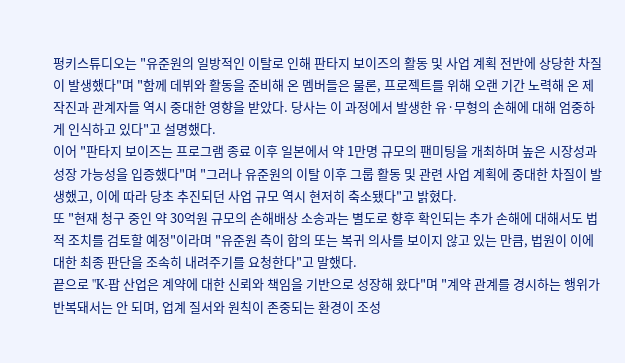펑키스튜디오는 "유준원의 일방적인 이탈로 인해 판타지 보이즈의 활동 및 사업 계획 전반에 상당한 차질이 발생했다"며 "함께 데뷔와 활동을 준비해 온 멤버들은 물론, 프로젝트를 위해 오랜 기간 노력해 온 제작진과 관계자들 역시 중대한 영향을 받았다. 당사는 이 과정에서 발생한 유·무형의 손해에 대해 엄중하게 인식하고 있다"고 설명했다.
이어 "판타지 보이즈는 프로그램 종료 이후 일본에서 약 1만명 규모의 팬미팅을 개최하며 높은 시장성과 성장 가능성을 입증했다"며 "그러나 유준원의 이탈 이후 그룹 활동 및 관련 사업 계획에 중대한 차질이 발생했고, 이에 따라 당초 추진되던 사업 규모 역시 현저히 축소됐다"고 밝혔다.
또 "현재 청구 중인 약 30억원 규모의 손해배상 소송과는 별도로 향후 확인되는 추가 손해에 대해서도 법적 조치를 검토할 예정"이라며 "유준원 측이 합의 또는 복귀 의사를 보이지 않고 있는 만큼, 법원이 이에 대한 최종 판단을 조속히 내려주기를 요청한다"고 말했다.
끝으로 "K-팝 산업은 계약에 대한 신뢰와 책임을 기반으로 성장해 왔다"며 "계약 관계를 경시하는 행위가 반복돼서는 안 되며, 업계 질서와 원칙이 존중되는 환경이 조성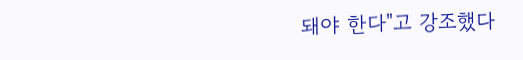돼야 한다"고 강조했다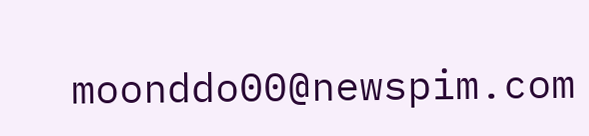moonddo00@newspim.com